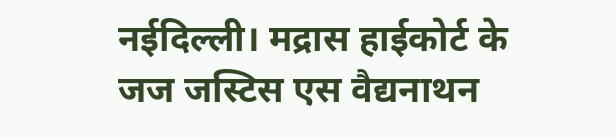नईदिल्ली। मद्रास हाईकोर्ट के जज जस्टिस एस वैद्यनाथन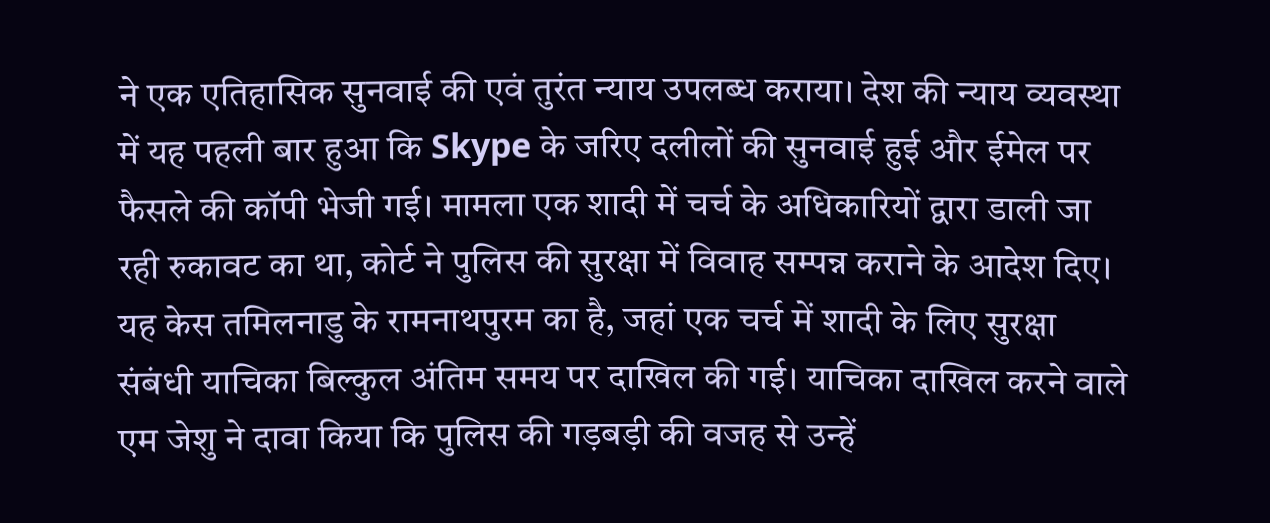ने एक एतिहासिक सुनवाई की एवं तुरंत न्याय उपलब्ध कराया। देश की न्याय व्यवस्था में यह पहली बार हुआ कि Skype के जरिए दलीलों की सुनवाई हुई और ईमेल पर फैसले की कॉपी भेजी गई। मामला एक शादी में चर्च के अधिकारियों द्वारा डाली जा रही रुकावट का था, कोर्ट ने पुलिस की सुरक्षा में विवाह सम्पन्न कराने के आदेश दिए।
यह केस तमिलनाडु के रामनाथपुरम का है, जहां एक चर्च में शादी के लिए सुरक्षा संबंधी याचिका बिल्कुल अंतिम समय पर दाखिल की गई। याचिका दाखिल करने वाले एम जेशु ने दावा किया कि पुलिस की गड़बड़ी की वजह से उन्हें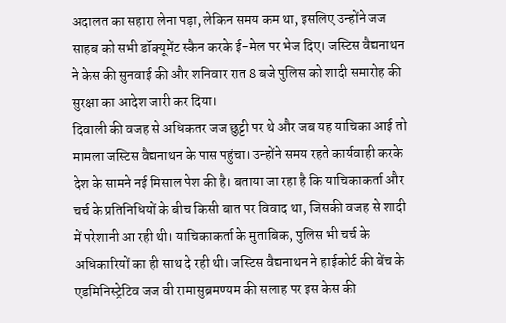अदालत का सहारा लेना पड़ा, लेकिन समय कम था, इसलिए उन्होंने जज साहब को सभी डॉक्यूमेंट स्कैन करके ई-मेल पर भेज दिए। जस्टिस वैद्यनाथन ने केस की सुनवाई की और शनिवार रात 8 बजे पुलिस को शादी समारोह की सुरक्षा का आदेश जारी कर दिया।
दिवाली की वजह से अधिकतर जज छुट्टी पर थे और जब यह याचिका आई तो मामला जस्टिस वैद्यनाथन के पास पहुंचा। उन्होंने समय रहते कार्यवाही करके देश के सामने नई मिसाल पेश की है। बताया जा रहा है कि याचिकाकर्ता और चर्च के प्रतिनिधियों के बीच किसी बात पर विवाद था, जिसकी वजह से शादी में परेशानी आ रही थी। याचिकाकर्ता के मुताबिक, पुलिस भी चर्च के अधिकारियों का ही साथ दे रही थी। जस्टिस वैद्यनाथन ने हाईकोर्ट की बेंच के एडमिनिस्ट्रेटिव जज वी रामासुब्रमण्यम की सलाह पर इस केस की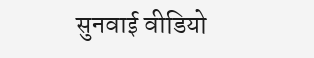सुनवाई वीडियो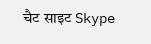चैट साइट Skype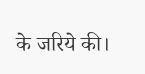के जरिये की।